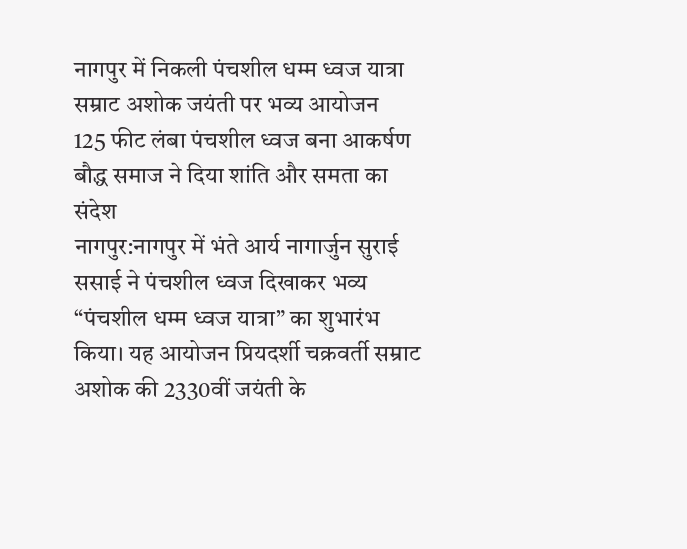नागपुर में निकली पंचशील धम्म ध्वज यात्रा
सम्राट अशोक जयंती पर भव्य आयोजन
125 फीट लंबा पंचशील ध्वज बना आकर्षण
बौद्ध समाज ने दिया शांति और समता का संदेश
नागपुर:नागपुर में भंते आर्य नागार्जुन सुराई ससाई ने पंचशील ध्वज दिखाकर भव्य “पंचशील धम्म ध्वज यात्रा” का शुभारंभ किया। यह आयोजन प्रियदर्शी चक्रवर्ती सम्राट अशोक की 2330वीं जयंती के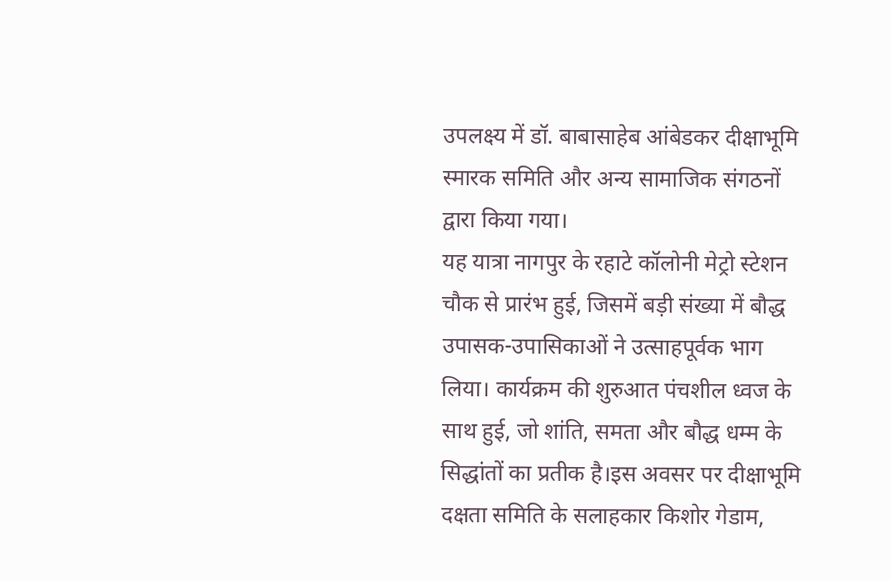उपलक्ष्य में डॉ. बाबासाहेब आंबेडकर दीक्षाभूमि स्मारक समिति और अन्य सामाजिक संगठनों द्वारा किया गया।
यह यात्रा नागपुर के रहाटे कॉलोनी मेट्रो स्टेशन चौक से प्रारंभ हुई, जिसमें बड़ी संख्या में बौद्ध उपासक-उपासिकाओं ने उत्साहपूर्वक भाग लिया। कार्यक्रम की शुरुआत पंचशील ध्वज के साथ हुई, जो शांति, समता और बौद्ध धम्म के सिद्धांतों का प्रतीक है।इस अवसर पर दीक्षाभूमि दक्षता समिति के सलाहकार किशोर गेडाम,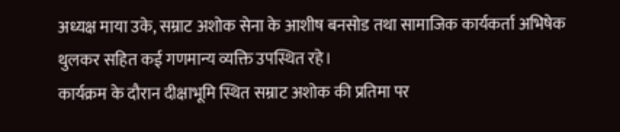अध्यक्ष माया उके, सम्राट अशोक सेना के आशीष बनसोड तथा सामाजिक कार्यकर्ता अभिषेक थुलकर सहित कई गणमान्य व्यक्ति उपस्थित रहे।
कार्यक्रम के दौरान दीक्षाभूमि स्थित सम्राट अशोक की प्रतिमा पर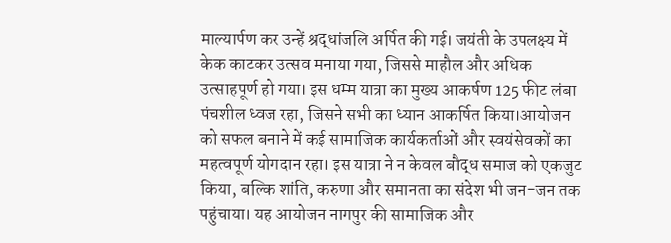माल्यार्पण कर उन्हें श्रद्धांजलि अर्पित की गई। जयंती के उपलक्ष्य में केक काटकर उत्सव मनाया गया, जिससे माहौल और अधिक उत्साहपूर्ण हो गया। इस धम्म यात्रा का मुख्य आकर्षण 125 फीट लंबा पंचशील ध्वज रहा, जिसने सभी का ध्यान आकर्षित किया।आयोजन को सफल बनाने में कई सामाजिक कार्यकर्ताओं और स्वयंसेवकों का महत्वपूर्ण योगदान रहा। इस यात्रा ने न केवल बौद्ध समाज को एकजुट किया, बल्कि शांति, करुणा और समानता का संदेश भी जन-जन तक पहुंचाया। यह आयोजन नागपुर की सामाजिक और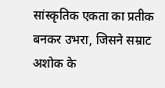सांस्कृतिक एकता का प्रतीक बनकर उभरा, जिसने सम्राट अशोक के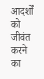आदर्शों को जीवंत करने का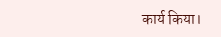कार्य किया।